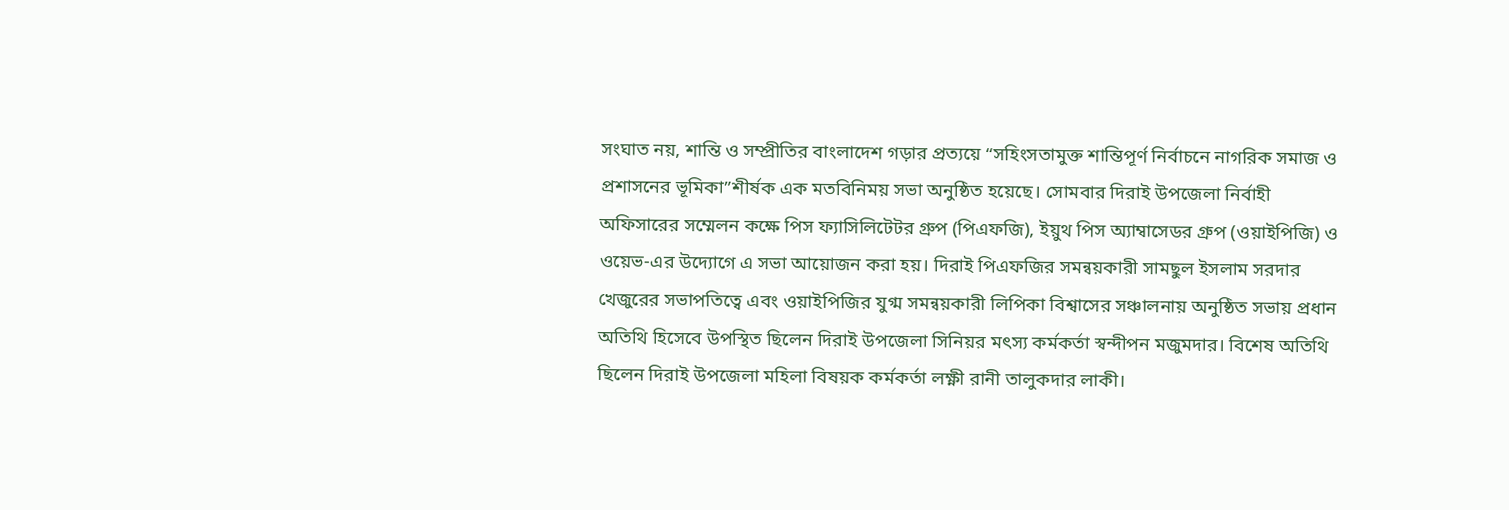সংঘাত নয়, শান্তি ও সম্প্রীতির বাংলাদেশ গড়ার প্রত্যয়ে “সহিংসতামুক্ত শান্তিপূর্ণ নির্বাচনে নাগরিক সমাজ ও প্রশাসনের ভূমিকা”শীর্ষক এক মতবিনিময় সভা অনুষ্ঠিত হয়েছে। সোমবার দিরাই উপজেলা নির্বাহী অফিসারের সম্মেলন কক্ষে পিস ফ্যাসিলিটেটর গ্রুপ (পিএফজি), ইয়ুথ পিস অ্যাম্বাসেডর গ্রুপ (ওয়াইপিজি) ও ওয়েভ-এর উদ্যোগে এ সভা আয়োজন করা হয়। দিরাই পিএফজির সমন্বয়কারী সামছুল ইসলাম সরদার খেজুরের সভাপতিত্বে এবং ওয়াইপিজির যুগ্ম সমন্বয়কারী লিপিকা বিশ্বাসের সঞ্চালনায় অনুষ্ঠিত সভায় প্রধান অতিথি হিসেবে উপস্থিত ছিলেন দিরাই উপজেলা সিনিয়র মৎস্য কর্মকর্তা স্বন্দীপন মজুমদার। বিশেষ অতিথি ছিলেন দিরাই উপজেলা মহিলা বিষয়ক কর্মকর্তা লক্ষ্ণী রানী তালুকদার লাকী।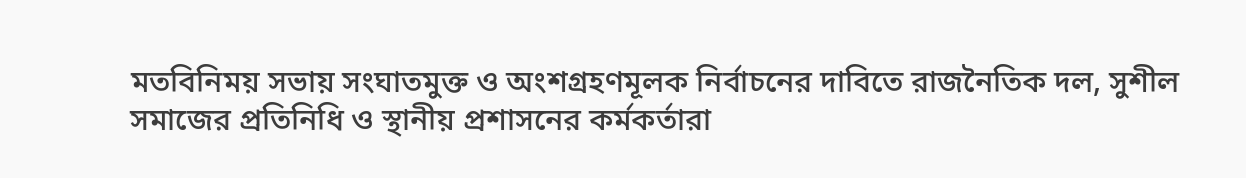মতবিনিময় সভায় সংঘাতমুক্ত ও অংশগ্রহণমূলক নির্বাচনের দাবিতে রাজনৈতিক দল, সুশীল সমাজের প্রতিনিধি ও স্থানীয় প্রশাসনের কর্মকর্তারা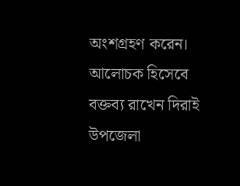অংশগ্রহণ করেন। আলোচক হিসেবে বক্তব্য রাখেন দিরাই উপজেলা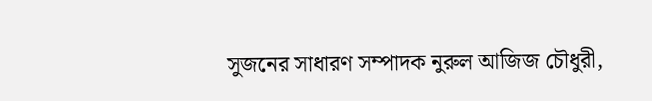সুজনের সাধারণ সম্পাদক নুরুল আজিজ চৌধুরী,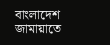বাংলাদেশ জামায়াতে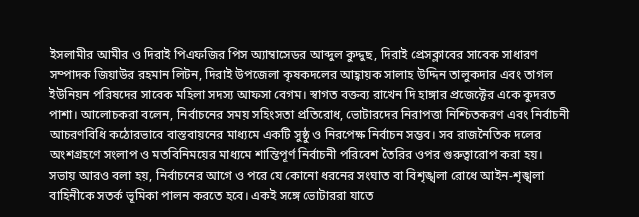ইসলামীর আমীর ও দিরাই পিএফজির পিস অ্যাম্বাসেডর আব্দুল কুদ্দুছ, দিরাই প্রেসক্লাবের সাবেক সাধারণ সম্পাদক জিয়াউর রহমান লিটন, দিরাই উপজেলা কৃষকদলের আহ্বায়ক সালাহ উদ্দিন তালুকদার এবং তাগল ইউনিয়ন পরিষদের সাবেক মহিলা সদস্য আফসা বেগম। স্বাগত বক্তব্য রাখেন দি হাঙ্গার প্রজেক্টের একে কুদরত পাশা। আলোচকরা বলেন, নির্বাচনের সময় সহিংসতা প্রতিরোধ, ভোটারদের নিরাপত্তা নিশ্চিতকরণ এবং নির্বাচনী আচরণবিধি কঠোরভাবে বাস্তবায়নের মাধ্যমে একটি সুষ্ঠু ও নিরপেক্ষ নির্বাচন সম্ভব। সব রাজনৈতিক দলের অংশগ্রহণে সংলাপ ও মতবিনিময়ের মাধ্যমে শান্তিপূর্ণ নির্বাচনী পরিবেশ তৈরির ওপর গুরুত্বারোপ করা হয়। সভায় আরও বলা হয়, নির্বাচনের আগে ও পরে যে কোনো ধরনের সংঘাত বা বিশৃঙ্খলা রোধে আইন-শৃঙ্খলা বাহিনীকে সতর্ক ভূমিকা পালন করতে হবে। একই সঙ্গে ভোটাররা যাতে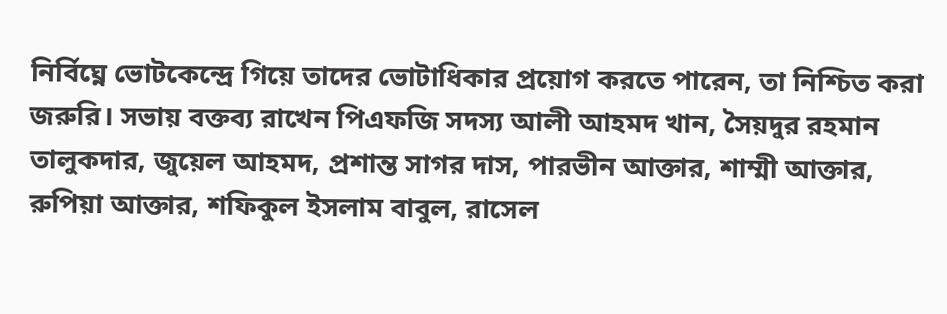নির্বিঘ্নে ভোটকেন্দ্রে গিয়ে তাদের ভোটাধিকার প্রয়োগ করতে পারেন, তা নিশ্চিত করা জরুরি। সভায় বক্তব্য রাখেন পিএফজি সদস্য আলী আহমদ খান, সৈয়দুর রহমান তালুকদার, জুয়েল আহমদ, প্রশান্ত সাগর দাস, পারভীন আক্তার, শাম্মী আক্তার, রুপিয়া আক্তার, শফিকুল ইসলাম বাবুল, রাসেল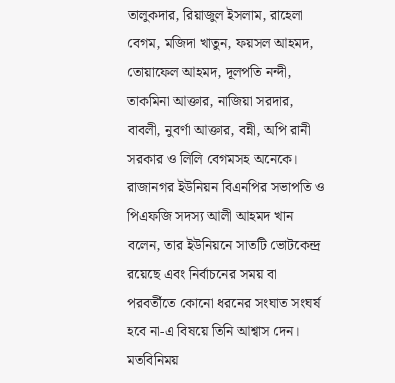তালুকদার, রিয়াজুল ইসলাম, রাহেলা বেগম, মজিদা খাতুন, ফয়সল আহমদ, তোয়াফেল আহমদ, দূলপতি নন্দী, তাকমিনা আক্তার, নাজিয়া সরদার, বাবলী, নুবর্ণা আক্তার, বন্নী, অপি রানী সরকার ও লিলি বেগমসহ অনেকে। রাজানগর ইউনিয়ন বিএনপির সভাপতি ও পিএফজি সদস্য আলী আহমদ খান বলেন, তার ইউনিয়নে সাতটি ভোটকেন্দ্র রয়েছে এবং নির্বাচনের সময় বা পরবর্তীতে কোনো ধরনের সংঘাত সংঘর্ষ হবে না-এ বিষয়ে তিনি আশ্বাস দেন। মতবিনিময়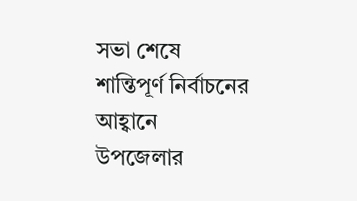সভা শেষে শান্তিপূর্ণ নির্বাচনের আহ্বানে উপজেলার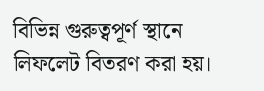বিভিন্ন গুরুত্বপূর্ণ স্থানে লিফলেট বিতরণ করা হয়।